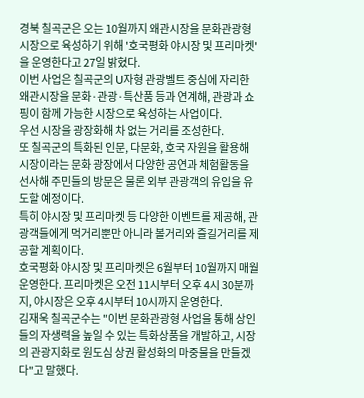경북 칠곡군은 오는 10월까지 왜관시장을 문화관광형 시장으로 육성하기 위해 '호국평화 야시장 및 프리마켓'을 운영한다고 27일 밝혔다.
이번 사업은 칠곡군의 U자형 관광벨트 중심에 자리한 왜관시장을 문화·관광·특산품 등과 연계해, 관광과 쇼핑이 함께 가능한 시장으로 육성하는 사업이다.
우선 시장을 광장화해 차 없는 거리를 조성한다.
또 칠곡군의 특화된 인문, 다문화, 호국 자원을 활용해 시장이라는 문화 광장에서 다양한 공연과 체험활동을 선사해 주민들의 방문은 물론 외부 관광객의 유입을 유도할 예정이다.
특히 야시장 및 프리마켓 등 다양한 이벤트를 제공해, 관광객들에게 먹거리뿐만 아니라 볼거리와 즐길거리를 제공할 계획이다.
호국평화 야시장 및 프리마켓은 6월부터 10월까지 매월 운영한다. 프리마켓은 오전 11시부터 오후 4시 30분까지, 야시장은 오후 4시부터 10시까지 운영한다.
김재욱 칠곡군수는 "이번 문화관광형 사업을 통해 상인들의 자생력을 높일 수 있는 특화상품을 개발하고, 시장의 관광지화로 원도심 상권 활성화의 마중물을 만들겠다"고 말했다.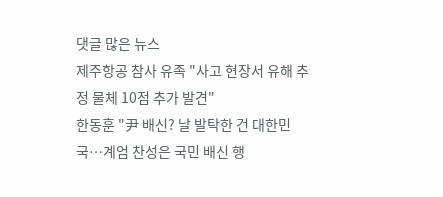댓글 많은 뉴스
제주항공 참사 유족 "사고 현장서 유해 추정 물체 10점 추가 발견"
한동훈 "尹 배신? 날 발탁한 건 대한민국…계엄 찬성은 국민 배신 행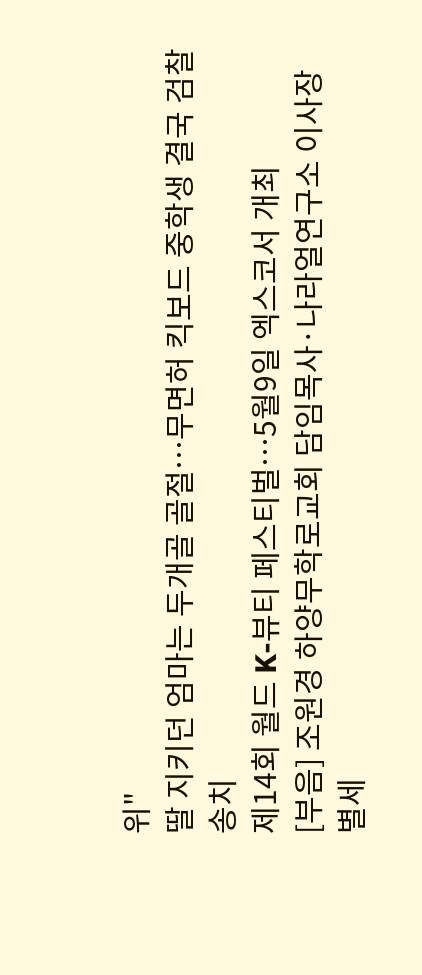위"
딸 지키던 엄마는 두개골 골절…무면허 킥보드 중학생 결국 검찰 송치
제14회 월드 K-뷰티 페스티벌…5월9일 엑스코서 개최
[부음] 조원경 하양무학로교회 담임목사·나라얼연구소 이사장 별세